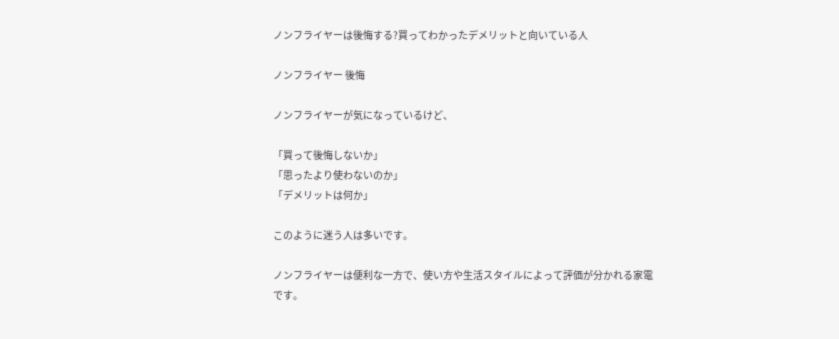ノンフライヤーは後悔する?買ってわかったデメリットと向いている人

ノンフライヤー 後悔

ノンフライヤーが気になっているけど、

「買って後悔しないか」
「思ったより使わないのか」
「デメリットは何か」

このように迷う人は多いです。

ノンフライヤーは便利な一方で、使い方や生活スタイルによって評価が分かれる家電です。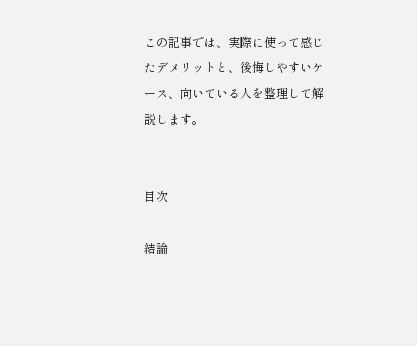この記事では、実際に使って感じたデメリットと、後悔しやすいケース、向いている人を整理して解説します。


目次

結論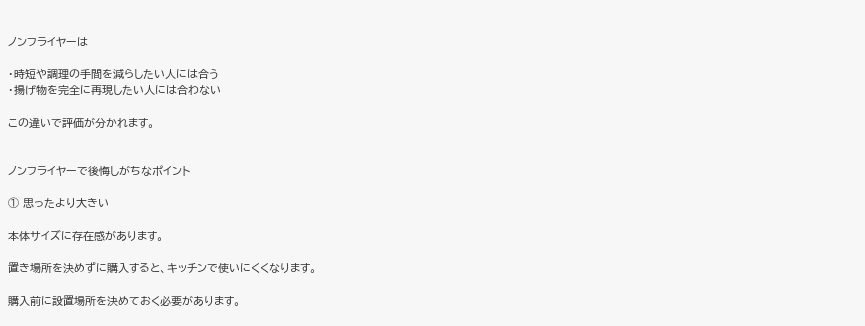ノンフライヤーは

・時短や調理の手間を減らしたい人には合う
・揚げ物を完全に再現したい人には合わない

この違いで評価が分かれます。


ノンフライヤーで後悔しがちなポイント

① 思ったより大きい

本体サイズに存在感があります。

置き場所を決めずに購入すると、キッチンで使いにくくなります。

購入前に設置場所を決めておく必要があります。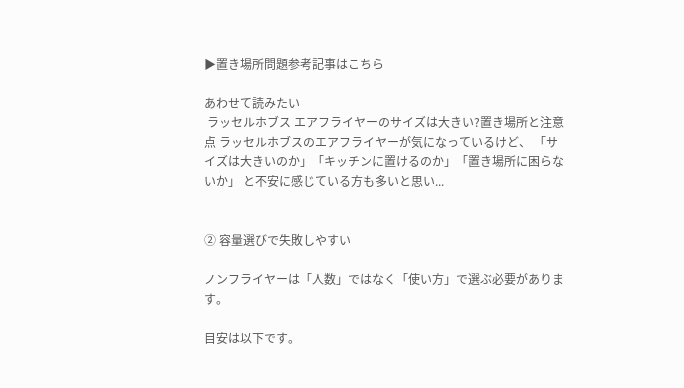▶置き場所問題参考記事はこちら

あわせて読みたい
 ラッセルホブス エアフライヤーのサイズは大きい?置き場所と注意点 ラッセルホブスのエアフライヤーが気になっているけど、 「サイズは大きいのか」「キッチンに置けるのか」「置き場所に困らないか」 と不安に感じている方も多いと思い...


② 容量選びで失敗しやすい

ノンフライヤーは「人数」ではなく「使い方」で選ぶ必要があります。

目安は以下です。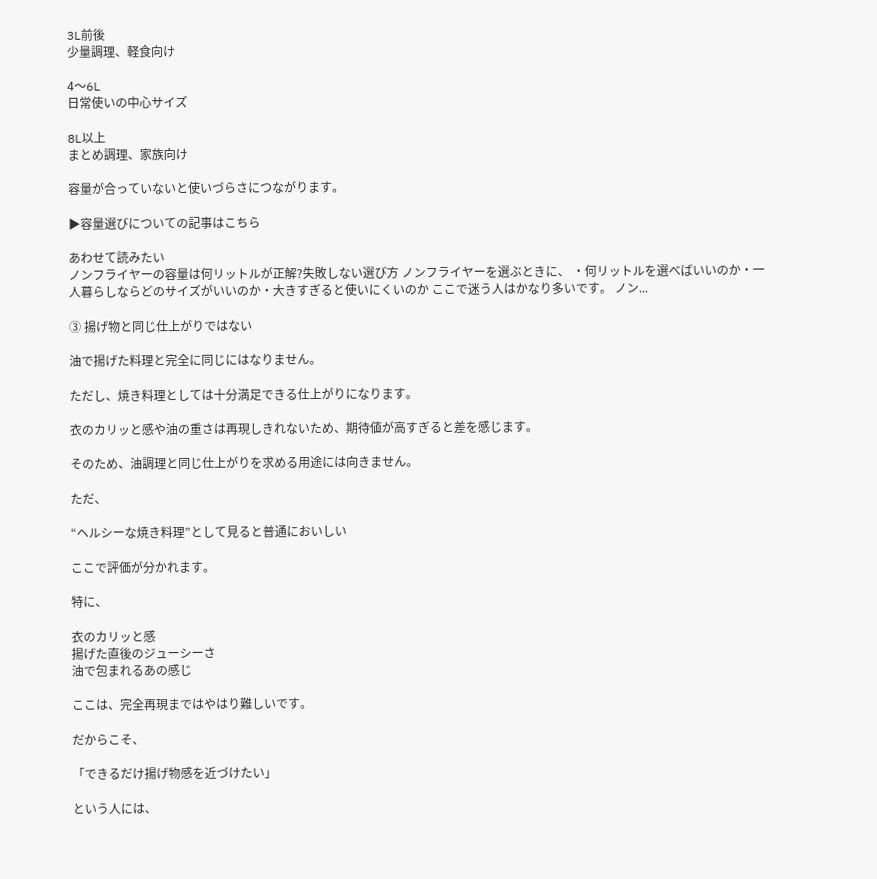3L前後
少量調理、軽食向け

4〜6L
日常使いの中心サイズ

8L以上
まとめ調理、家族向け

容量が合っていないと使いづらさにつながります。

▶容量選びについての記事はこちら

あわせて読みたい
ノンフライヤーの容量は何リットルが正解?失敗しない選び方 ノンフライヤーを選ぶときに、 ・何リットルを選べばいいのか・一人暮らしならどのサイズがいいのか・大きすぎると使いにくいのか ここで迷う人はかなり多いです。 ノン...

③ 揚げ物と同じ仕上がりではない

油で揚げた料理と完全に同じにはなりません。

ただし、焼き料理としては十分満足できる仕上がりになります。

衣のカリッと感や油の重さは再現しきれないため、期待値が高すぎると差を感じます。

そのため、油調理と同じ仕上がりを求める用途には向きません。

ただ、

“ヘルシーな焼き料理”として見ると普通においしい

ここで評価が分かれます。

特に、

衣のカリッと感
揚げた直後のジューシーさ
油で包まれるあの感じ

ここは、完全再現まではやはり難しいです。

だからこそ、

「できるだけ揚げ物感を近づけたい」

という人には、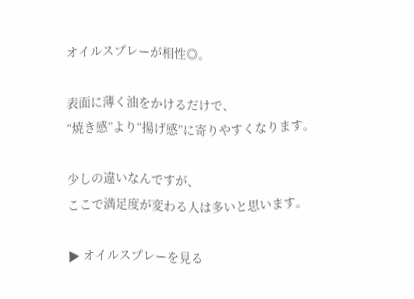オイルスプレーが相性◎。

表面に薄く油をかけるだけで、
“焼き感”より“揚げ感”に寄りやすくなります。

少しの違いなんですが、
ここで満足度が変わる人は多いと思います。

▶ オイルスプレーを見る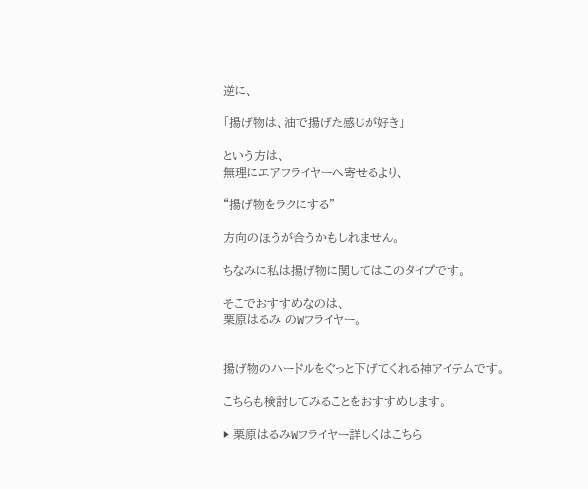逆に、

「揚げ物は、油で揚げた感じが好き」

という方は、
無理にエアフライヤーへ寄せるより、

“揚げ物をラクにする”

方向のほうが合うかもしれません。

ちなみに私は揚げ物に関してはこのタイプです。

そこでおすすめなのは、
栗原はるみ のWフライヤー。


揚げ物のハードルをぐっと下げてくれる神アイテムです。

こちらも検討してみることをおすすめします。

▶ 栗原はるみWフライヤー詳しくはこちら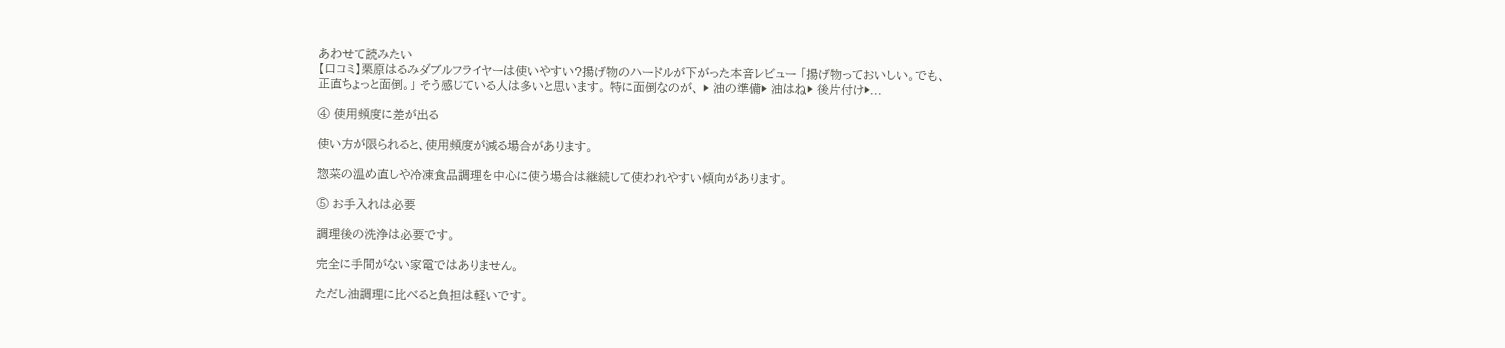あわせて読みたい
【口コミ】栗原はるみダブルフライヤーは使いやすい?揚げ物のハードルが下がった本音レビュー 「揚げ物っておいしい。でも、正直ちょっと面倒。」 そう感じている人は多いと思います。 特に面倒なのが、 ▶ 油の準備▶ 油はね▶ 後片付け▶...

④ 使用頻度に差が出る

使い方が限られると、使用頻度が減る場合があります。

惣菜の温め直しや冷凍食品調理を中心に使う場合は継続して使われやすい傾向があります。

⑤ お手入れは必要

調理後の洗浄は必要です。

完全に手間がない家電ではありません。

ただし油調理に比べると負担は軽いです。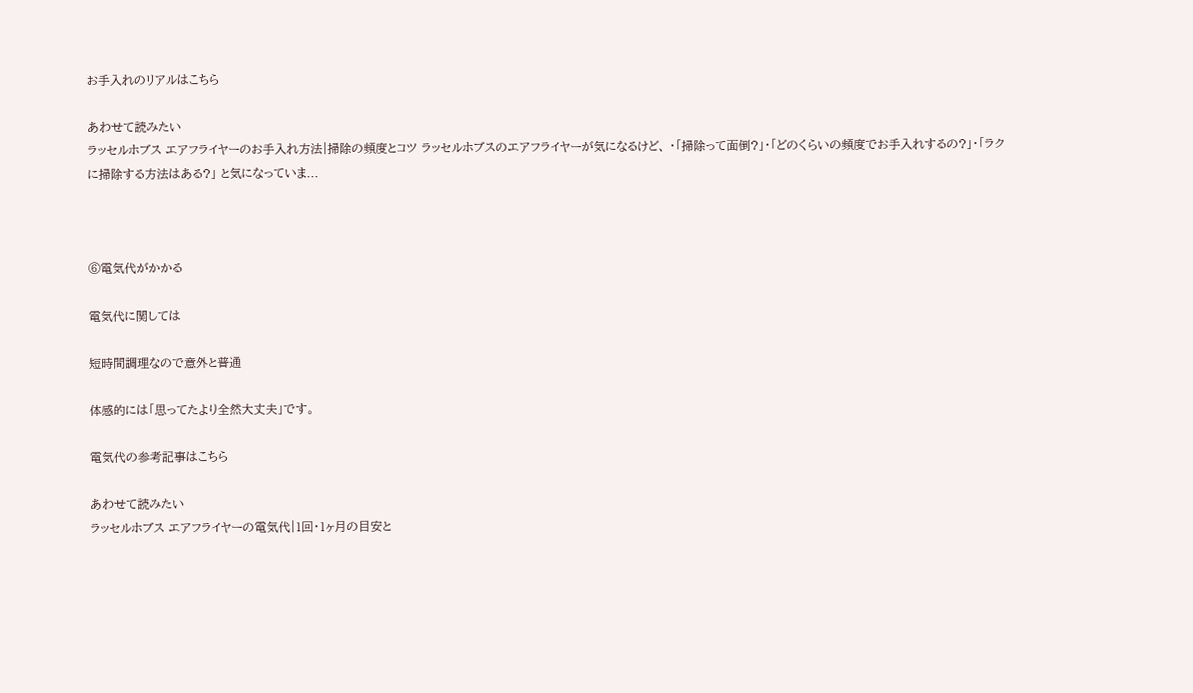お手入れのリアルはこちら

あわせて読みたい
ラッセルホブス エアフライヤーのお手入れ方法|掃除の頻度とコツ ラッセルホブスのエアフライヤーが気になるけど、 ・「掃除って面倒?」・「どのくらいの頻度でお手入れするの?」・「ラクに掃除する方法はある?」 と気になっていま...



⑥電気代がかかる

電気代に関しては

短時間調理なので意外と普通

体感的には「思ってたより全然大丈夫」です。

電気代の参考記事はこちら

あわせて読みたい
ラッセルホブス エアフライヤーの電気代|1回・1ヶ月の目安と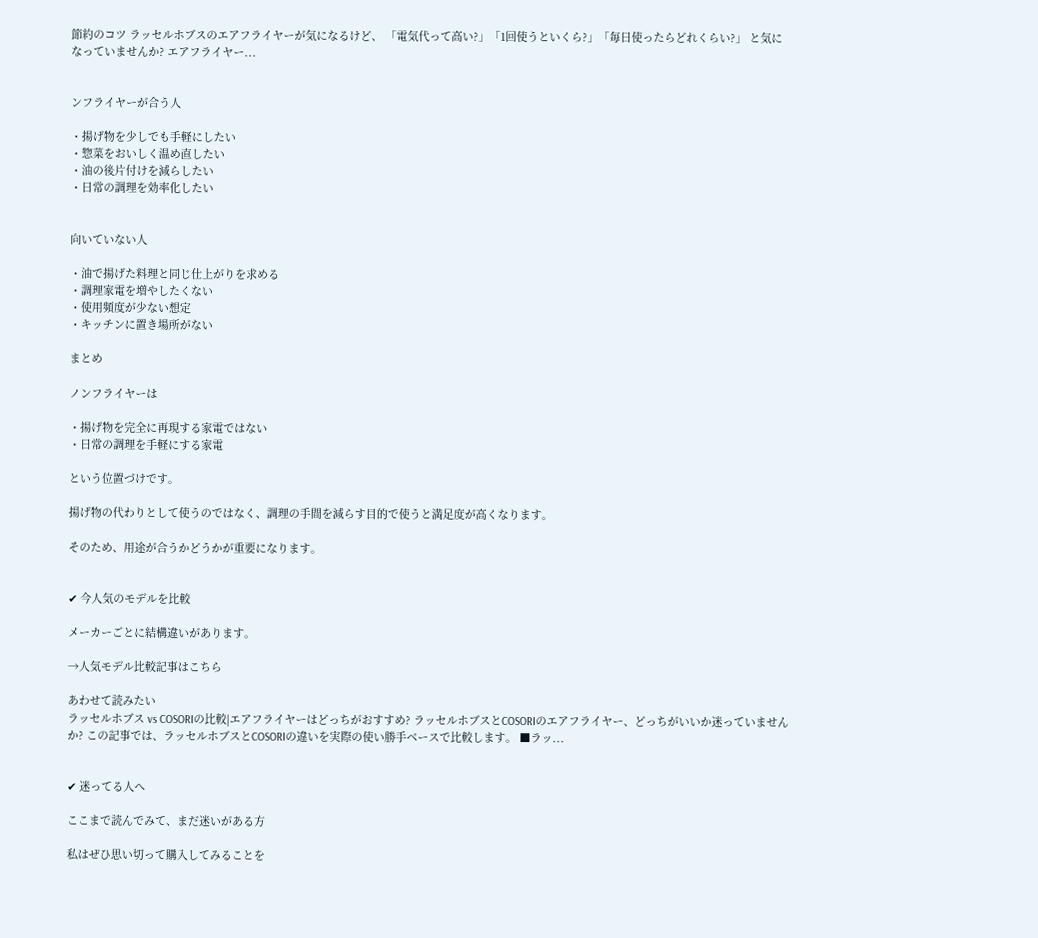節約のコツ ラッセルホブスのエアフライヤーが気になるけど、 「電気代って高い?」「1回使うといくら?」「毎日使ったらどれくらい?」 と気になっていませんか? エアフライヤー...


ンフライヤーが合う人

・揚げ物を少しでも手軽にしたい
・惣菜をおいしく温め直したい
・油の後片付けを減らしたい
・日常の調理を効率化したい


向いていない人

・油で揚げた料理と同じ仕上がりを求める
・調理家電を増やしたくない
・使用頻度が少ない想定
・キッチンに置き場所がない

まとめ

ノンフライヤーは

・揚げ物を完全に再現する家電ではない
・日常の調理を手軽にする家電

という位置づけです。

揚げ物の代わりとして使うのではなく、調理の手間を減らす目的で使うと満足度が高くなります。

そのため、用途が合うかどうかが重要になります。


✔ 今人気のモデルを比較

メーカーごとに結構違いがあります。

→人気モデル比較記事はこちら

あわせて読みたい
ラッセルホブス vs COSORIの比較|エアフライヤーはどっちがおすすめ? ラッセルホブスとCOSORIのエアフライヤー、どっちがいいか迷っていませんか? この記事では、ラッセルホブスとCOSORIの違いを実際の使い勝手ベースで比較します。 ■ラッ...


✔ 迷ってる人へ

ここまで読んでみて、まだ迷いがある方

私はぜひ思い切って購入してみることを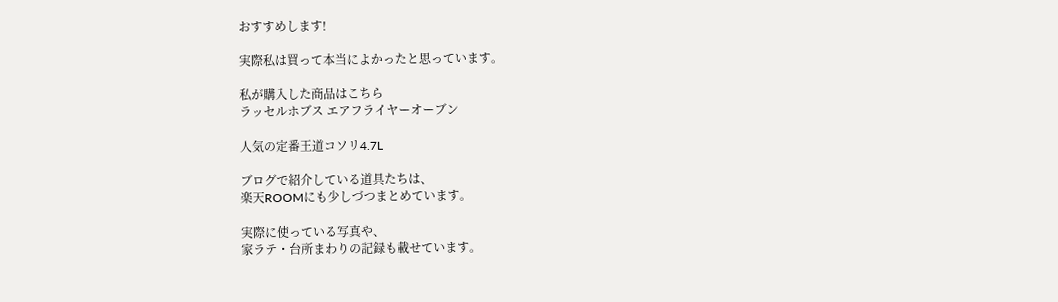おすすめします!

実際私は買って本当によかったと思っています。

私が購入した商品はこちら
ラッセルホブス エアフライヤーオーブン

人気の定番王道コソリ4.7L

ブログで紹介している道具たちは、
楽天ROOMにも少しづつまとめています。

実際に使っている写真や、
家ラテ・台所まわりの記録も載せています。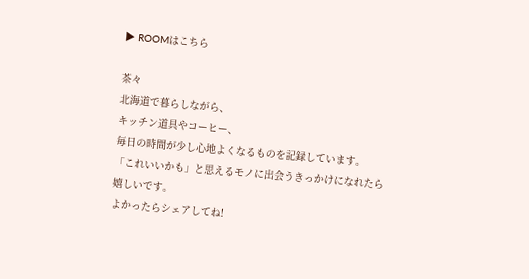▶ ROOMはこちら

茶々
北海道で暮らしながら、
キッチン道具やコーヒー、
毎日の時間が少し心地よくなるものを記録しています。
「これいいかも」と思えるモノに出会うきっかけになれたら嬉しいです。
よかったらシェアしてね!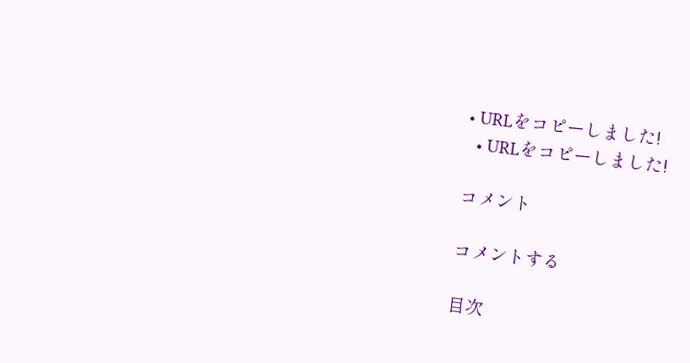• URLをコピーしました!
  • URLをコピーしました!

コメント

コメントする

目次